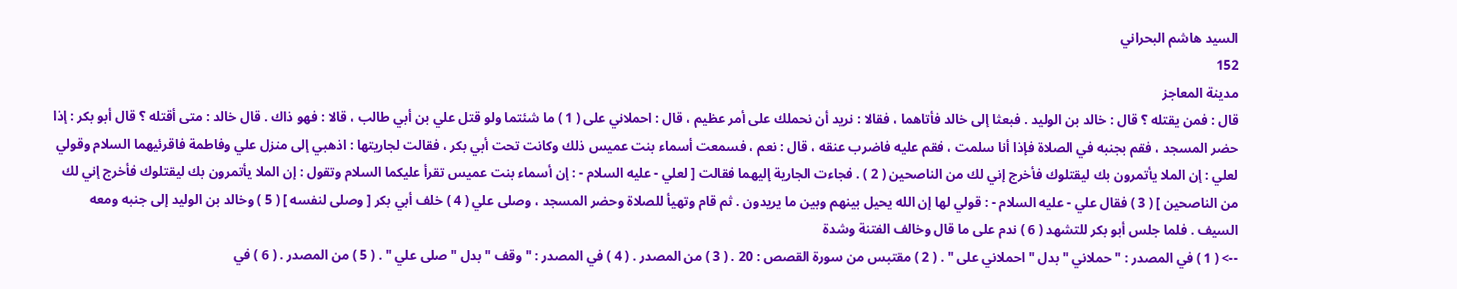السيد هاشم البحراني
152
مدينة المعاجز
قال : فمن يقتله ؟ قال : خالد بن الوليد . فبعثا إلى خالد فأتاهما ، فقالا : نريد أن نحملك على أمر عظيم ، قال : احملاني على ( 1 ) ما شئتما ولو قتل علي بن أبي طالب ، قالا : فهو ذاك . قال خالد : متى أقتله ؟ قال أبو بكر : إذا حضر المسجد ، فقم بجنبه في الصلاة فإذا أنا سلمت ، فقم عليه فاضرب عنقه ، قال : نعم ، فسمعت أسماء بنت عميس ذلك وكانت تحت أبي بكر ، فقالت لجاريتها : اذهبي إلى منزل علي وفاطمة فاقرئيهما السلام وقولي لعلي : إن الملا يأتمرون بك ليقتلوك فأخرج إني لك من الناصحين ( 2 ) . فجاءت الجارية إليهما فقالت [ لعلي - عليه السلام - : إن أسماء بنت عميس تقرأ عليكما السلام وتقول : إن الملا يأتمرون بك ليقتلوك فأخرج إني لك من الناصحين ] ( 3 ) فقال علي - عليه السلام - : قولي لها إن الله يحيل بينهم وبين ما يريدون . ثم قام وتهيأ للصلاة وحضر المسجد ، وصلى علي ( 4 ) خلف أبي بكر [ وصلى لنفسه ] ( 5 ) وخالد بن الوليد إلى جنبه ومعه السيف . فلما جلس أبو بكر للتشهد ( 6 ) ندم على ما قال وخالف الفتنة وشدة
--> ( 1 ) في المصدر : " حملاني " بدل " احملاني على " . ( 2 ) مقتبس من سورة القصص : 20 . ( 3 ) من المصدر . ( 4 ) في المصدر : " وقف " بدل " صلى علي " . ( 5 ) من المصدر . ( 6 ) في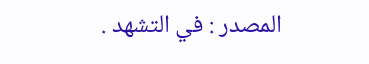المصدر : في التشهد .